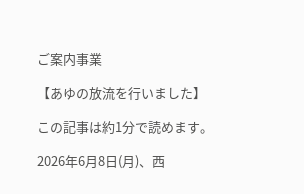ご案内事業

【あゆの放流を行いました】

この記事は約1分で読めます。

2026年6月8日(月)、西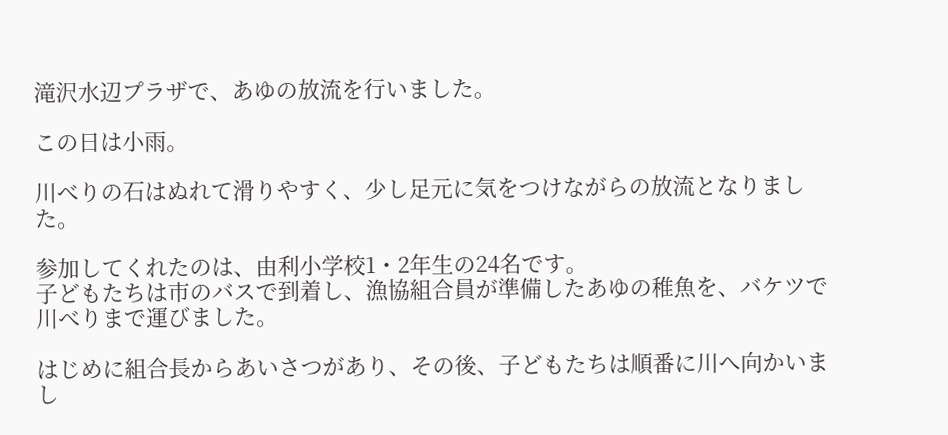滝沢水辺プラザで、あゆの放流を行いました。

この日は小雨。

川べりの石はぬれて滑りやすく、少し足元に気をつけながらの放流となりました。

参加してくれたのは、由利小学校1・2年生の24名です。
子どもたちは市のバスで到着し、漁協組合員が準備したあゆの稚魚を、バケツで川べりまで運びました。

はじめに組合長からあいさつがあり、その後、子どもたちは順番に川へ向かいまし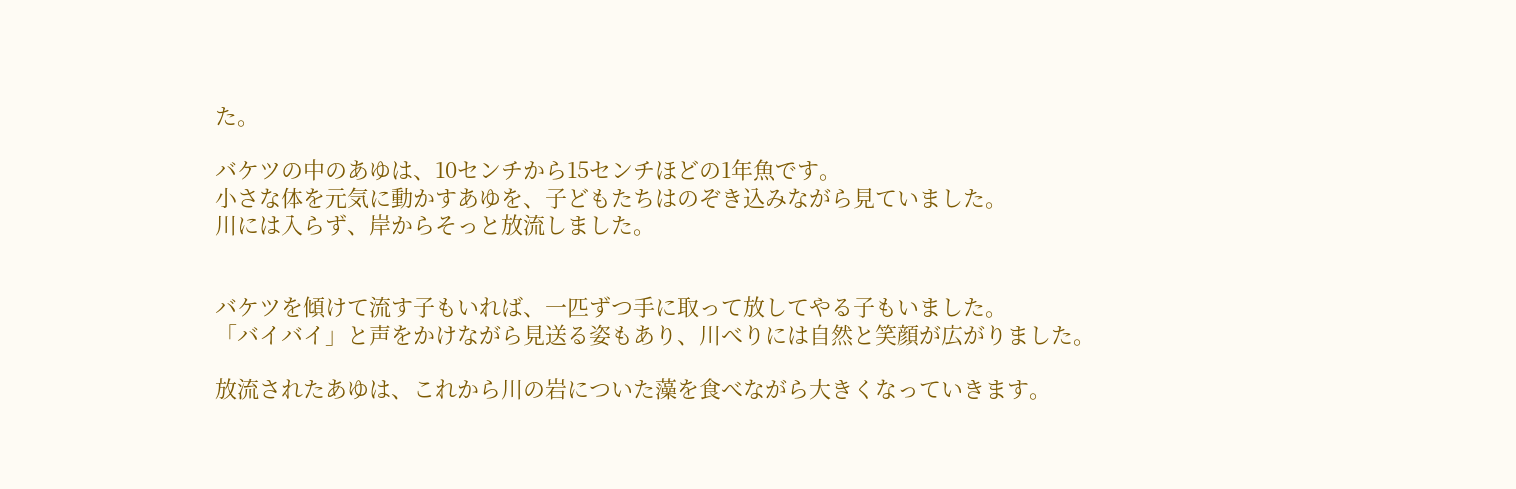た。

バケツの中のあゆは、10センチから15センチほどの1年魚です。
小さな体を元気に動かすあゆを、子どもたちはのぞき込みながら見ていました。
川には入らず、岸からそっと放流しました。


バケツを傾けて流す子もいれば、一匹ずつ手に取って放してやる子もいました。
「バイバイ」と声をかけながら見送る姿もあり、川べりには自然と笑顔が広がりました。

放流されたあゆは、これから川の岩についた藻を食べながら大きくなっていきます。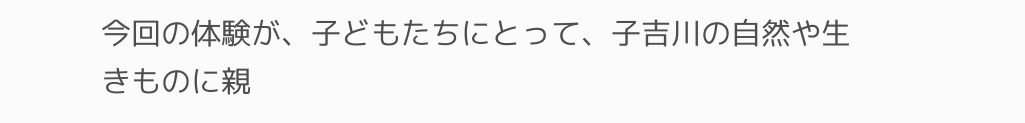今回の体験が、子どもたちにとって、子吉川の自然や生きものに親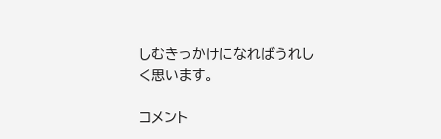しむきっかけになればうれしく思います。

コメント